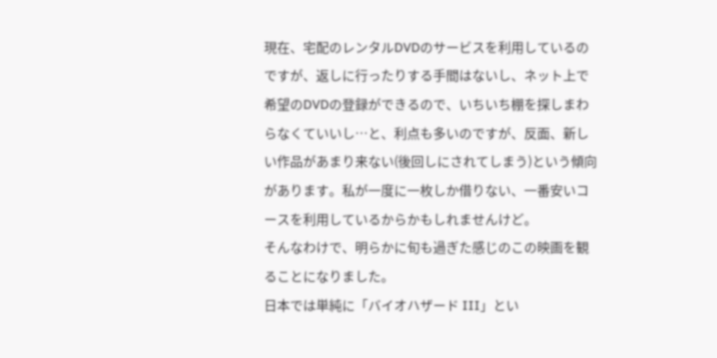現在、宅配のレンタルDVDのサービスを利用しているのですが、返しに行ったりする手間はないし、ネット上で希望のDVDの登録ができるので、いちいち棚を探しまわらなくていいし…と、利点も多いのですが、反面、新しい作品があまり来ない(後回しにされてしまう)という傾向があります。私が一度に一枚しか借りない、一番安いコースを利用しているからかもしれませんけど。
そんなわけで、明らかに旬も過ぎた感じのこの映画を観ることになりました。
日本では単純に「バイオハザード III」とい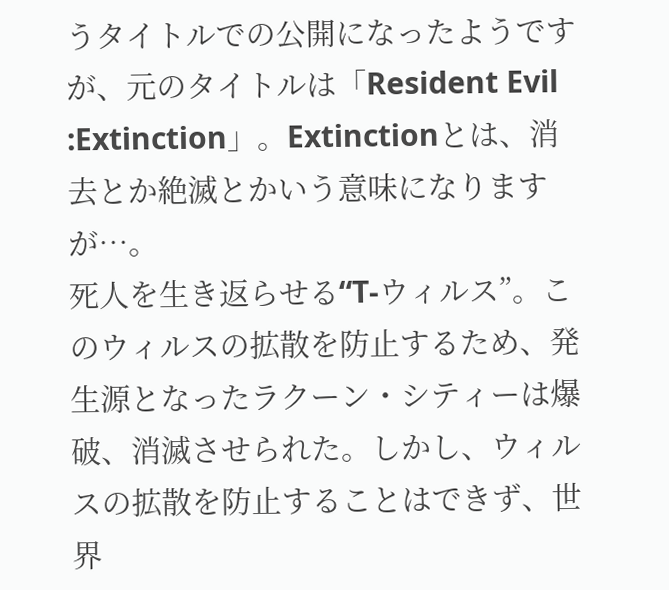うタイトルでの公開になったようですが、元のタイトルは「Resident Evil :Extinction」。Extinctionとは、消去とか絶滅とかいう意味になりますが…。
死人を生き返らせる“T-ウィルス”。このウィルスの拡散を防止するため、発生源となったラクーン・シティーは爆破、消滅させられた。しかし、ウィルスの拡散を防止することはできず、世界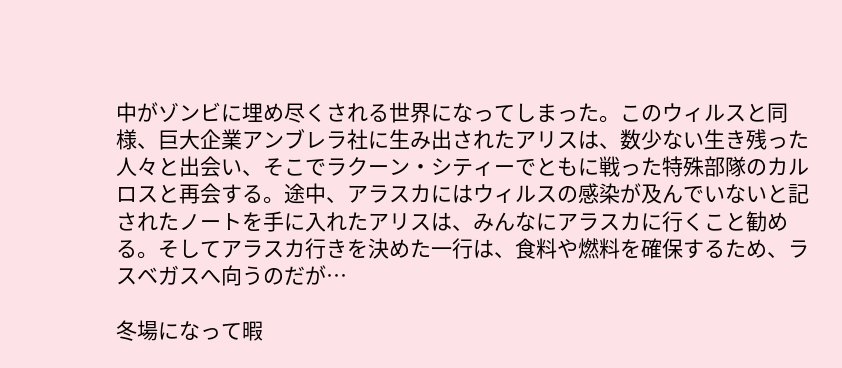中がゾンビに埋め尽くされる世界になってしまった。このウィルスと同様、巨大企業アンブレラ社に生み出されたアリスは、数少ない生き残った人々と出会い、そこでラクーン・シティーでともに戦った特殊部隊のカルロスと再会する。途中、アラスカにはウィルスの感染が及んでいないと記されたノートを手に入れたアリスは、みんなにアラスカに行くこと勧める。そしてアラスカ行きを決めた一行は、食料や燃料を確保するため、ラスベガスへ向うのだが…

冬場になって暇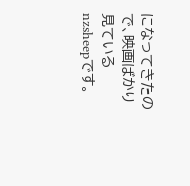になってきたので、映画ばかり見ているnzsheepです。